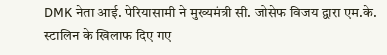DMK नेता आई. पेरियासामी ने मुख्यमंत्री सी. जोसेफ विजय द्वारा एम.के. स्टालिन के खिलाफ दिए गए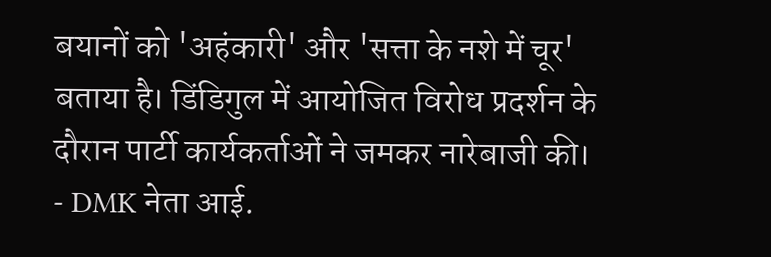बयानों को 'अहंकारी' और 'सत्ता के नशे में चूर' बताया है। डिंडिगुल में आयोजित विरोध प्रदर्शन के दौरान पार्टी कार्यकर्ताओं ने जमकर नारेबाजी की।
- DMK नेता आई.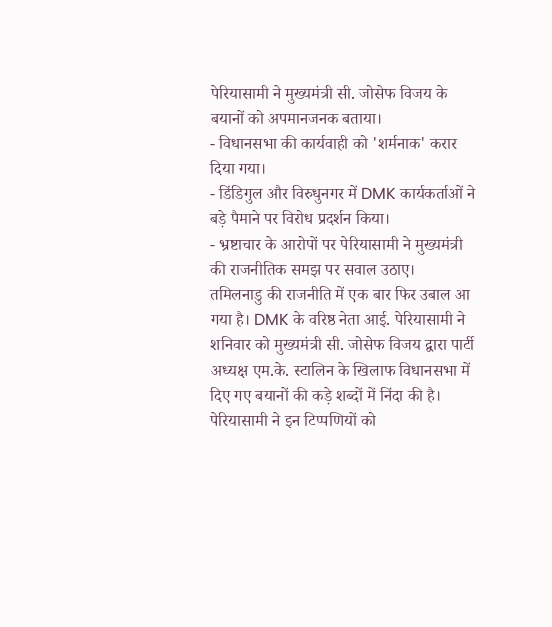पेरियासामी ने मुख्यमंत्री सी. जोसेफ विजय के बयानों को अपमानजनक बताया।
- विधानसभा की कार्यवाही को 'शर्मनाक' करार दिया गया।
- डिंडिगुल और विरुधुनगर में DMK कार्यकर्ताओं ने बड़े पैमाने पर विरोध प्रदर्शन किया।
- भ्रष्टाचार के आरोपों पर पेरियासामी ने मुख्यमंत्री की राजनीतिक समझ पर सवाल उठाए।
तमिलनाडु की राजनीति में एक बार फिर उबाल आ गया है। DMK के वरिष्ठ नेता आई. पेरियासामी ने शनिवार को मुख्यमंत्री सी. जोसेफ विजय द्वारा पार्टी अध्यक्ष एम.के. स्टालिन के खिलाफ विधानसभा में दिए गए बयानों की कड़े शब्दों में निंदा की है। पेरियासामी ने इन टिप्पणियों को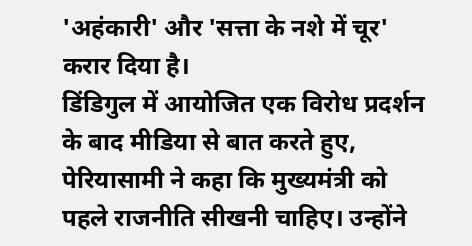'अहंकारी' और 'सत्ता के नशे में चूर' करार दिया है।
डिंडिगुल में आयोजित एक विरोध प्रदर्शन के बाद मीडिया से बात करते हुए, पेरियासामी ने कहा कि मुख्यमंत्री को पहले राजनीति सीखनी चाहिए। उन्होंने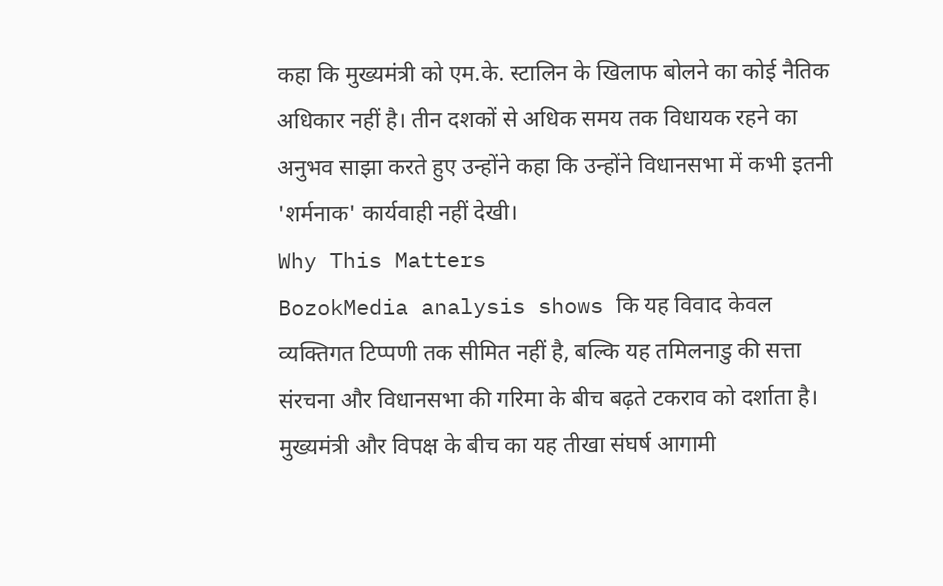कहा कि मुख्यमंत्री को एम.के. स्टालिन के खिलाफ बोलने का कोई नैतिक अधिकार नहीं है। तीन दशकों से अधिक समय तक विधायक रहने का अनुभव साझा करते हुए उन्होंने कहा कि उन्होंने विधानसभा में कभी इतनी 'शर्मनाक' कार्यवाही नहीं देखी।
Why This Matters
BozokMedia analysis shows कि यह विवाद केवल व्यक्तिगत टिप्पणी तक सीमित नहीं है, बल्कि यह तमिलनाडु की सत्ता संरचना और विधानसभा की गरिमा के बीच बढ़ते टकराव को दर्शाता है। मुख्यमंत्री और विपक्ष के बीच का यह तीखा संघर्ष आगामी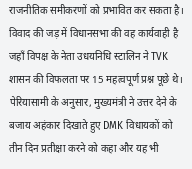राजनीतिक समीकरणों को प्रभावित कर सकता है।
विवाद की जड़ में विधानसभा की वह कार्यवाही है जहाँ विपक्ष के नेता उधयनिधि स्टालिन ने TVK शासन की विफलता पर 15 महत्वपूर्ण प्रश्न पूछे थे। पेरियासामी के अनुसार, मुख्यमंत्री ने उत्तर देने के बजाय अहंकार दिखाते हुए DMK विधायकों को तीन दिन प्रतीक्षा करने को कहा और यह भी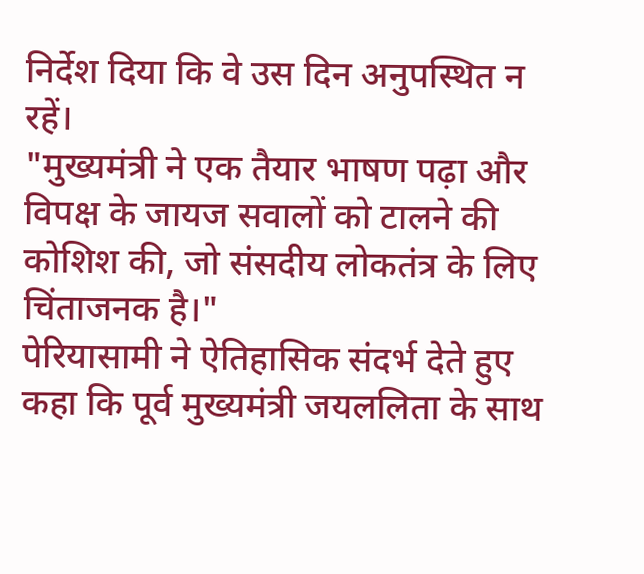निर्देश दिया कि वे उस दिन अनुपस्थित न रहें।
"मुख्यमंत्री ने एक तैयार भाषण पढ़ा और विपक्ष के जायज सवालों को टालने की कोशिश की, जो संसदीय लोकतंत्र के लिए चिंताजनक है।"
पेरियासामी ने ऐतिहासिक संदर्भ देते हुए कहा कि पूर्व मुख्यमंत्री जयललिता के साथ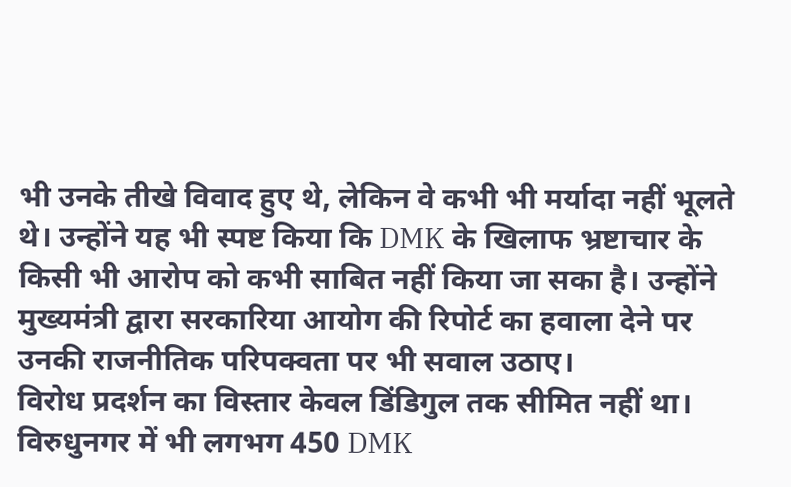भी उनके तीखे विवाद हुए थे, लेकिन वे कभी भी मर्यादा नहीं भूलते थे। उन्होंने यह भी स्पष्ट किया कि DMK के खिलाफ भ्रष्टाचार के किसी भी आरोप को कभी साबित नहीं किया जा सका है। उन्होंने मुख्यमंत्री द्वारा सरकारिया आयोग की रिपोर्ट का हवाला देने पर उनकी राजनीतिक परिपक्वता पर भी सवाल उठाए।
विरोध प्रदर्शन का विस्तार केवल डिंडिगुल तक सीमित नहीं था। विरुधुनगर में भी लगभग 450 DMK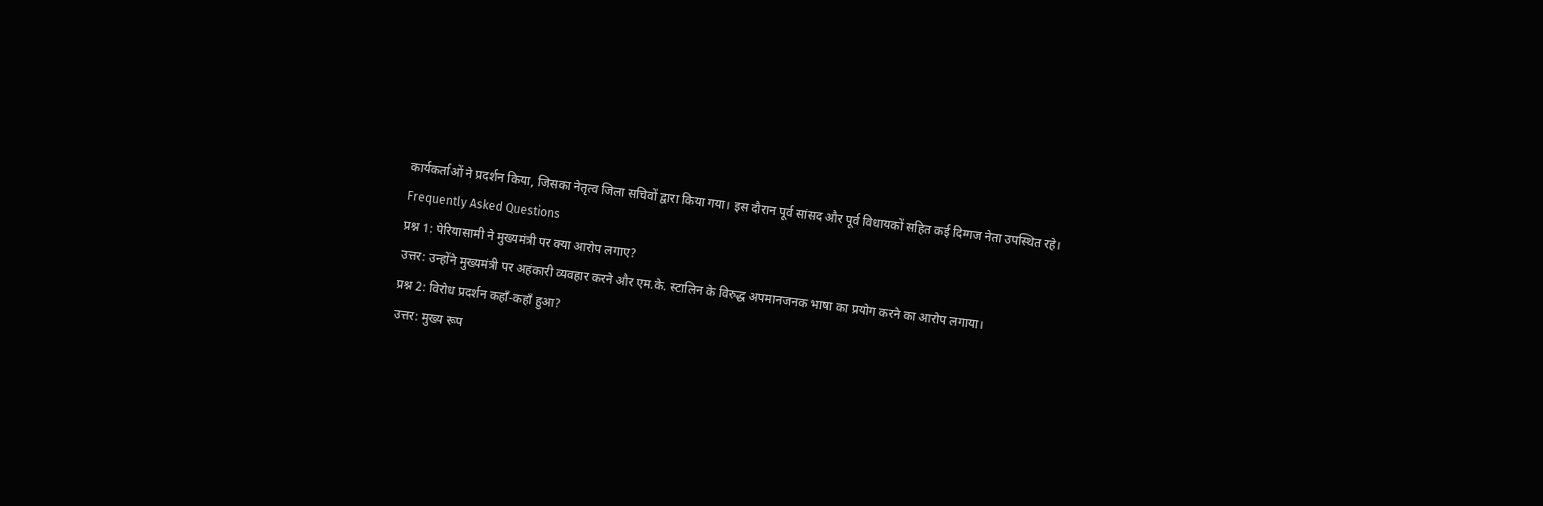कार्यकर्ताओं ने प्रदर्शन किया, जिसका नेतृत्व जिला सचिवों द्वारा किया गया। इस दौरान पूर्व सांसद और पूर्व विधायकों सहित कई दिग्गज नेता उपस्थित रहे।
Frequently Asked Questions
प्रश्न 1: पेरियासामी ने मुख्यमंत्री पर क्या आरोप लगाए?
उत्तर: उन्होंने मुख्यमंत्री पर अहंकारी व्यवहार करने और एम.के. स्टालिन के विरुद्ध अपमानजनक भाषा का प्रयोग करने का आरोप लगाया।
प्रश्न 2: विरोध प्रदर्शन कहाँ-कहाँ हुआ?
उत्तर: मुख्य रूप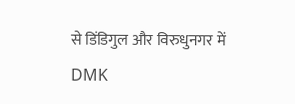से डिंडिगुल और विरुधुनगर में DMK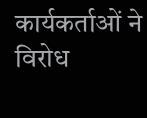कार्यकर्ताओं ने विरोध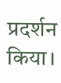प्रदर्शन किया।